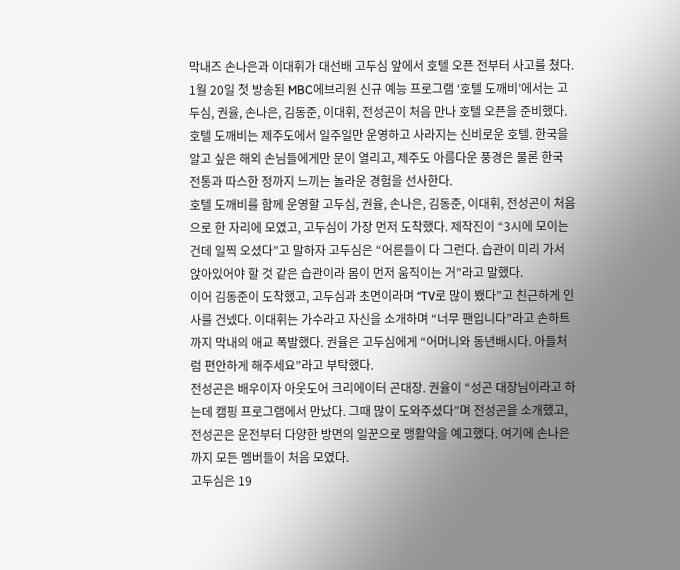막내즈 손나은과 이대휘가 대선배 고두심 앞에서 호텔 오픈 전부터 사고를 쳤다.
1월 20일 첫 방송된 MBC에브리원 신규 예능 프로그램 ‘호텔 도깨비’에서는 고두심, 권율, 손나은, 김동준, 이대휘, 전성곤이 처음 만나 호텔 오픈을 준비했다.
호텔 도깨비는 제주도에서 일주일만 운영하고 사라지는 신비로운 호텔. 한국을 알고 싶은 해외 손님들에게만 문이 열리고, 제주도 아름다운 풍경은 물론 한국 전통과 따스한 정까지 느끼는 놀라운 경험을 선사한다.
호텔 도깨비를 함께 운영할 고두심, 권율, 손나은, 김동준, 이대휘, 전성곤이 처음으로 한 자리에 모였고, 고두심이 가장 먼저 도착했다. 제작진이 “3시에 모이는 건데 일찍 오셨다”고 말하자 고두심은 “어른들이 다 그런다. 습관이 미리 가서 앉아있어야 할 것 같은 습관이라 몸이 먼저 움직이는 거”라고 말했다.
이어 김동준이 도착했고, 고두심과 초면이라며 “TV로 많이 뵀다”고 친근하게 인사를 건넸다. 이대휘는 가수라고 자신을 소개하며 “너무 팬입니다”라고 손하트까지 막내의 애교 폭발했다. 권율은 고두심에게 “어머니와 동년배시다. 아들처럼 편안하게 해주세요”라고 부탁했다.
전성곤은 배우이자 아웃도어 크리에이터 곤대장. 권율이 “성곤 대장님이라고 하는데 캠핑 프로그램에서 만났다. 그때 많이 도와주셨다”며 전성곤을 소개했고, 전성곤은 운전부터 다양한 방면의 일꾼으로 맹활약을 예고했다. 여기에 손나은까지 모든 멤버들이 처음 모였다.
고두심은 19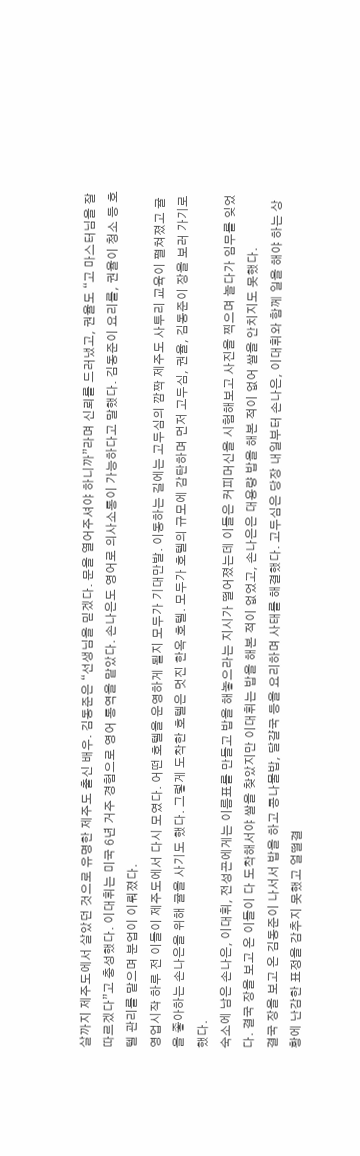살까지 제주도에서 살았던 것으로 유명한 제주도 출신 배우. 김동준은 “선생님을 믿겠다. 문을 열어주셔야 하니까”라며 신뢰를 드러냈고, 권율도 “고 마스터님을 잘 따르겠다”고 충성했다. 이대휘는 미국 6년 거주 경험으로 영어 통역을 맡았다. 손나은도 영어로 의사소통이 가능하다고 말했다. 김동준이 요리를, 권율이 청소 등 호텔 관리를 맡으며 분업이 이뤄졌다.
영업시작 하루 전 이들이 제주도에서 다시 모였다. 어떤 호텔을 운영하게 될지 모두가 기대만발. 이동하는 길에는 고두심의 깜짝 제주도 사투리 교육이 펼쳐졌고 귤을 좋아하는 손나은을 위해 귤을 사기도 했다. 그렇게 도착한 호텔은 멋진 한옥 호텔. 모두가 호텔의 규모에 감탄하며 먼저 고두심, 권율, 김동준이 장을 보러 가기로 했다.
숙소에 남은 손나은, 이대휘, 전성곤에게는 이름표를 만들고 밥을 해놓으라는 지시가 떨어졌는데 이들은 커피머신을 시험해보고 사진을 찍으며 놀다가 임무를 잊었다. 결국 장을 보고 온 이들이 다 도착해서야 쌀을 찾았지만 이대휘는 밥을 해본 적이 없었고, 손나은은 대용량 밥을 해본 적이 없어 쌀을 안치지도 못했다.
결국 장을 보고 온 김동준이 나서서 밥을 하고 콩나물밥, 달걀국 등을 요리하며 사태를 해결했다. 고두심은 당장 내일부터 손나은, 이대휘와 함께 일을 해야 하는 상황에 난감한 표정을 감추지 못했고 얼떨결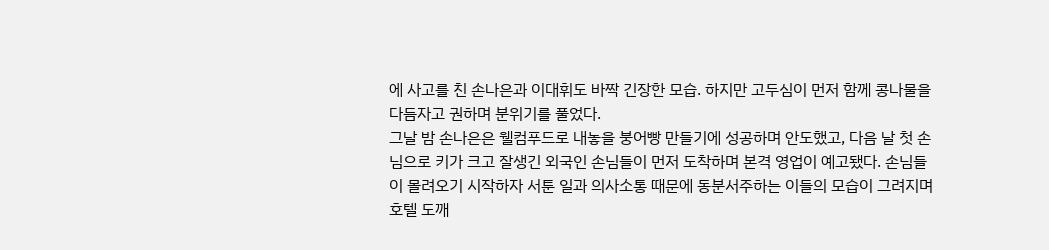에 사고를 친 손나은과 이대휘도 바짝 긴장한 모습. 하지만 고두심이 먼저 함께 콩나물을 다듬자고 권하며 분위기를 풀었다.
그날 밤 손나은은 웰컴푸드로 내놓을 붕어빵 만들기에 성공하며 안도했고, 다음 날 첫 손님으로 키가 크고 잘생긴 외국인 손님들이 먼저 도착하며 본격 영업이 예고됐다. 손님들이 몰려오기 시작하자 서툰 일과 의사소통 때문에 동분서주하는 이들의 모습이 그려지며 호텔 도깨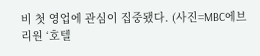비 첫 영업에 관심이 집중됐다. (사진=MBC에브리원 ‘호텔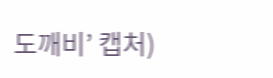도깨비’ 캡처)